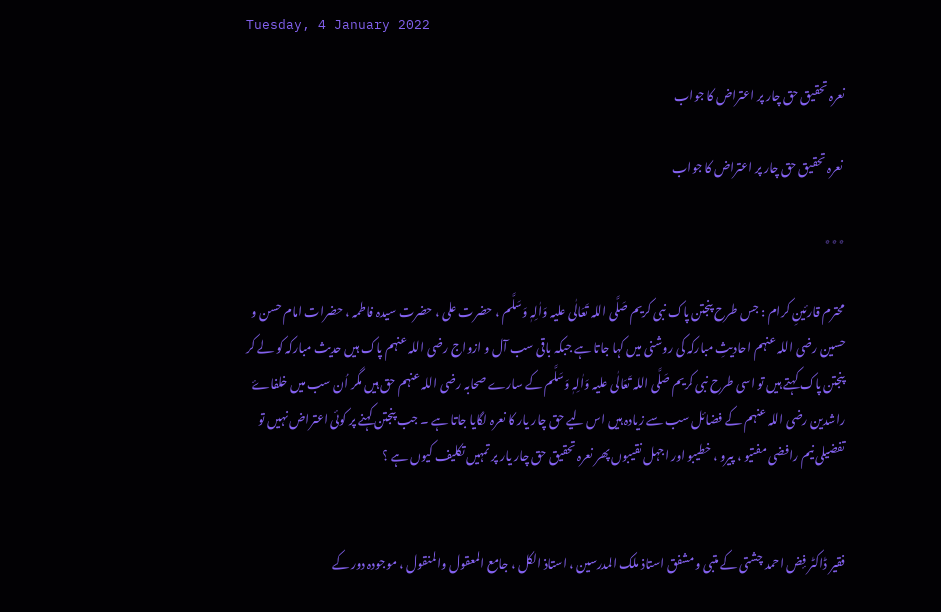Tuesday, 4 January 2022

نعرہ تحقیق حق چار پر اعتراض کا جواب

 نعرہ تحقیق حق چار پر اعتراض کا جواب

٭٭٭

محترم قارئینِ کرام : جس طرح پنجتن پاک نبی کریم صَلَّی اللہ تَعَالٰی علیہ وَاٰلِہٖ وَسَلَّم ، حضرت علی ، حضرت سیدہ فاطمہ ، حضرات امام حسن و حسین رضی اللہ عنہم احادیثِ مبارکہ کی روشنی میں کہا جاتا ہے جبکہ باقی سب آل و ازواج رضی اللہ عنہم پاک ہیں حدیث مبارکہ کو لے کر پنجتن پاک کہتے ہیں تو اسی طرح نبی کریم صَلَّی اللہ تَعَالٰی علیہ وَاٰلِہٖ وَسَلَّم کے سارے صحابہ رضی اللہ عنہم حق ہیں مگر اُن سب میں خلفاۓ راشدین رضی اللہ عنہم کے فضائل سب سے زیادہ ہیں اس لیے حق چار یار کا نعرہ لگایا جاتا ہے ۔ جب پنجتن کہنے پر کوئی اعتراض نہیں تو تفضیلی نیم رافضی مفتیو ، پیرو ، خطیبو اور اجہل نقیبوں پھر نعرہ تحقیق حق چار یار پر تمہیں تکلیف کیوں ہے ؟


فقیر ڈاکٹر فٕض احمد چشتی کے متبی و مشفق استاذ ملک المدرسین ، استاذ الکل ، جامع المعقول والمنقول ، موجودہ دور کے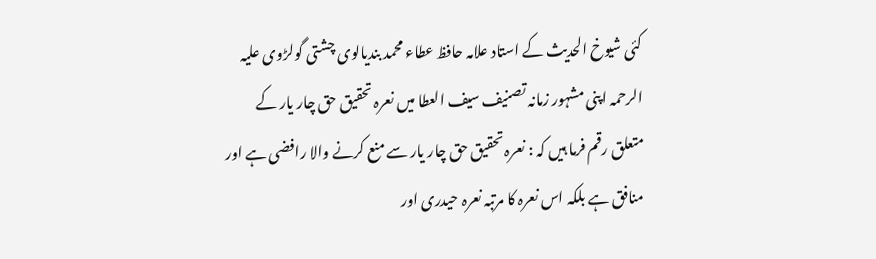کئی شیوخ الحدیث کے استاد علامہ حافظ عطاء محمد بندیالوی چشتی گولڑوی علیہ الرحمہ اپنی مشہور زمانہ تصنیف سیف العطا میں نعرہ تحقیق حق چار یار کے متعلق رقم فرما ہیں کہ : نعرہ تحقیق حق چار یار سے منع کرنے والا رافضی ہے اور منافق ہے بلکہ اس نعرہ کا مرتبہ نعرہ حیدری اور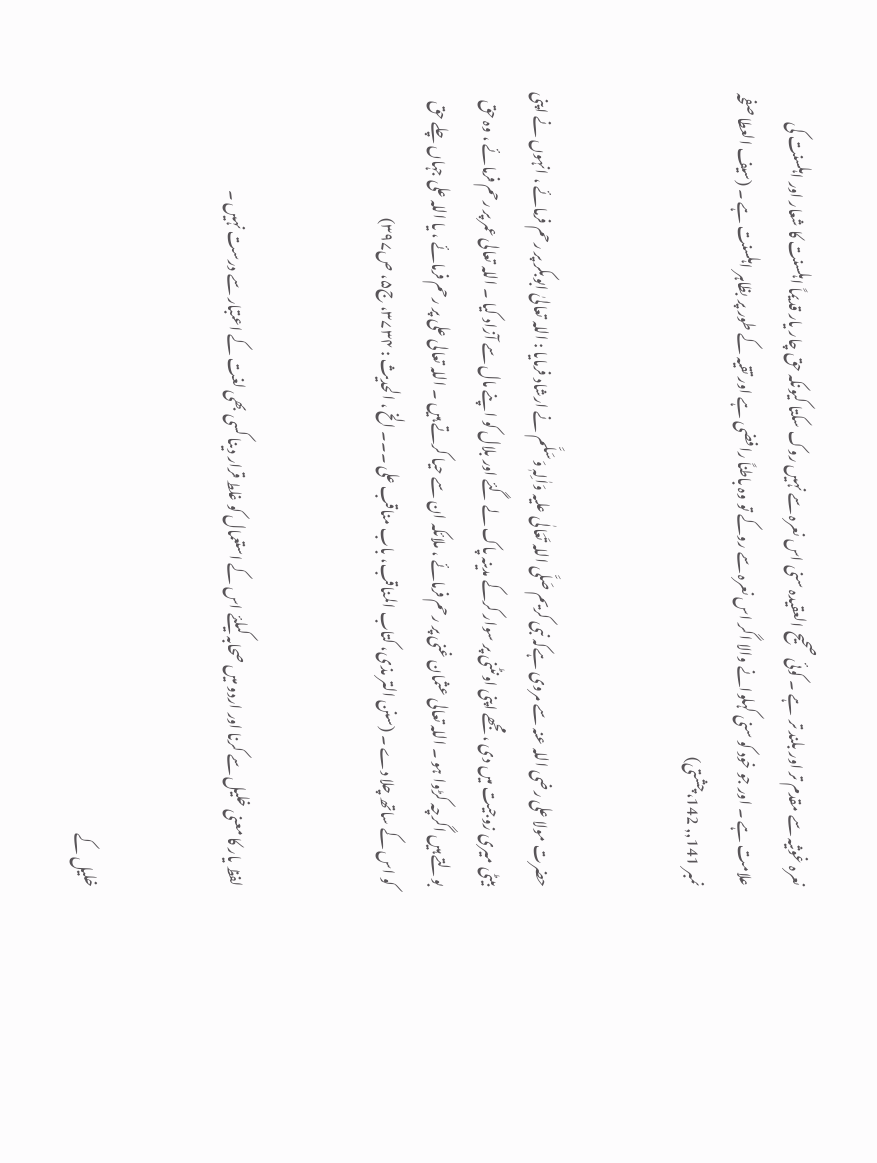نعرہ غوثیہ سے مقدم تر اور بلند تر  ہے ۔ کوئی صحیح العقیدہ سنی اس نعرہ سے نہیں روک سکتا کیونکہ حق چار یار قدیماً اہلسنت کا شعار اور اہلسنت کی علامت ہے ۔ اور جو خود کو سنی کہلوانے والا اگر اس نعرہ سے روکے تو وہ باطناً رافضی ہے اور تقیہ کے طور پر بظاہر اہلسنت ہے ۔ (سیف العطا صفحہ نمبر 141,, 142،چشتی)


حضرت مولا علی رضی اللہ عنہ سے مروی ہےکہ نبی کریم صَلَّی اللہ تَعَالٰی علیہ وَاٰلِہٖ وَسَلَّم نے ارشاد فرمایا : اللہ تعالیٰ ابوبکر پر رحم فرمائے ، انہوں نے اپنی بیٹی میری زوجیت میں دی ، مجھے اپنی اونٹنی پر سوار کرکے مدینہ پاک لے گئے اور بلال کو اپنے مال سے آزاد کیا ۔ اللہ تعالی عمر پر رحم فرمائے ، وہ حق بولتے ہیں اگرچہ کڑوا ہو ۔ اللہ تعالی عثمان غنی پر رحم فرمائے ، ملائکہ ان سے حیا کرتے ہیں ۔ اللہ تعالی علی پر رحم فرمائے ، یا اللہ علی جہاں چلے حق کو اس کے ساتھ چلا دے ۔ (سنن التر مذی، کتاب المناقب، باب مناقب علی ۔۔۔ الخ ، الحدیث : ۳۷۳۴، ج۵، ص۳۹۷)


لفظ یار کا معنی خلیل سے کرنا اور اردو میں صحابہ کیلئے اس کے استعمال کو غلط قرار دینا کسی بھی لغت کے اعتبار سے درست نہیں ۔


خلیل کے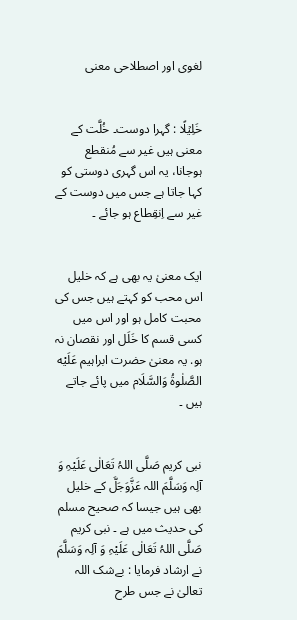لغوی اور اصطلاحی معنی


خَلِیۡلًا : گہرا دوست۔ خُلَّت کے معنی ہیں غیر سے مُنقطع ہوجانا، یہ اس گہری دوستی کو کہا جاتا ہے جس میں دوست کے غیر سے اِنقِطاع ہو جائے ۔


ایک معنیٰ یہ بھی ہے کہ خلیل اس محب کو کہتے ہیں جس کی محبت کامل ہو اور اس میں کسی قسم کا خَلَل اور نقصان نہ ہو. یہ معنیٰ حضرت ابراہیم عَلَیْه الصَّلٰوۃُ وَالسَّلَام میں پائے جاتے ہیں ۔


نبی کریم صَلَّی اللہُ تَعَالٰی عَلَیْہِ وَ آلِہ وَسَلَّمَ اللہ عَزَّوَجَلَّ کے خلیل بھی ہیں جیسا کہ صحیح مسلم کی حدیث میں ہے ۔ نبی کریم صَلَّی اللہُ تَعَالٰی عَلَیْہِ وَ آلِہ وَسَلَّمَ نے ارشاد فرمایا : بےشک اللہ تعالیٰ نے جس طرح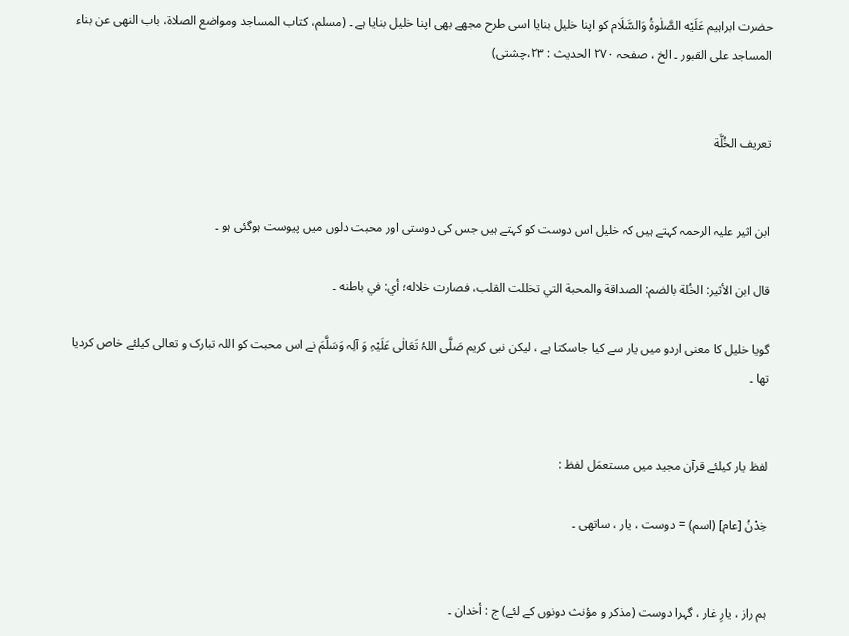حضرت ابراہیم عَلَیْه الصَّلٰوۃُ وَالسَّلَام کو اپنا خلیل بنایا اسی طرح مجھے بھی اپنا خلیل بنایا ہے ۔ (مسلم، کتاب المساجد ومواضع الصلاۃ، باب النهى عن بناء المساجد علی القبور ۔ الخ ، صفحہ ۲۷۰ الحدیث : ٢٣،چشتی)


تعريف الخُلَّة


ابن اثیر علیہ الرحمہ کہتے ہیں کہ خلیل اس دوست کو کہتے ہیں جس کی دوستی اور محبت دلوں میں پیوست ہوگئی ہو ۔

قال ابن الأ‌ثير: الخُلة بالضم: الصداقة والمحبة التي تخللت القلب، فصارت خلا‌له؛ أي: في باطنه ۔

گویا خلیل کا معنی اردو میں یار سے کیا جاسکتا ہے ، لیکن نبی کریم صَلَّی اللہُ تَعَالٰی عَلَیْہِ وَ آلِہ وَسَلَّمَ نے اس محبت کو اللہ تبارک و تعالی کیلئے خاص کردیا تھا ۔


لفظ یار کیلئے قرآن مجید میں مستعمَل لفظ :

خِدْنُ [عام] (اسم) = دوست ، یار ، ساتھی ۔


ہم راز ، یارِ غار ، گہرا دوست (مذکر و مؤنث دونوں کے لئے) ج : أخدان ۔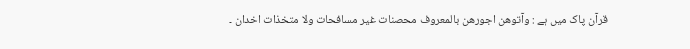قرآن پاک میں ہے : وآتوھن اجورھن بالمعروف محصنات غیر مسافحات ولا متخذات اخدان ۔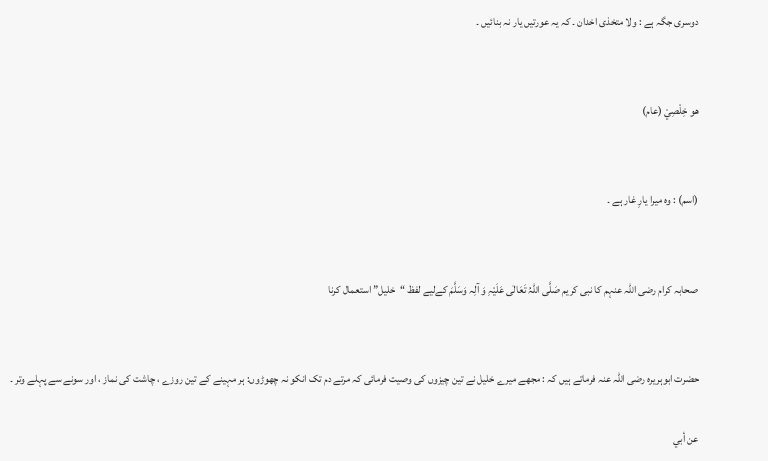دوسری جگہ ہے : ولا متخذی اخدان ۔ کہ یہ عورتیں یار نہ بنائیں ۔


هو خِلْصِيْ (عام)


(اسم) : وہ میرا یارِ غار ہے ۔


صحابہ کرام رضی اللہ عنہم کا نبی کریم صَلَّی اللہُ تَعَالٰی عَلَیْہِ وَ آلِہ وَسَلَّمَ کےلیے لفظ “خلیل” استعمال کرنا


حضرت ابوہریرہ رضی اللہ عنہ فرماتے ہیں کہ : مجھے میرے خلیل نے تین چیزوں کی وصیت فرمائی کہ مرتے دم تک انکو نہ چھوڑوں: ہر مہینے کے تین روزے ، چاشت کی نماز ، اور سونے سے پہلے وتر ۔

عن أبي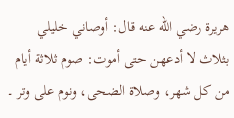هريرة رضي الله عنه قال: أوصاني خليلي بثلاث لا أدعهن حتى أموت: صوم ثلاثة أيام من كل شهر، وصلاة الضحى، ونوم على وتر ۔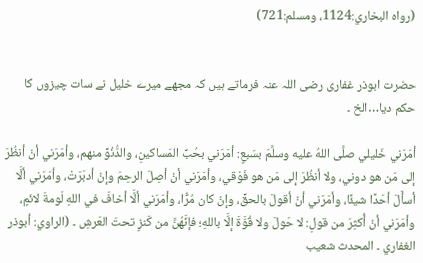(رواه البخاري:1124، ومسلم:721)


حضرت ابوذر غفاری رضی اللہ عنہ فرماتے ہیں کہ مجھے میرے خلیل نے سات چیزوں کا حکم دیا…الخ ۔

أمَرَني خَليلي صلَّى اللهُ عليه وسلَّمَ بسَبعٍ: أمَرَني بحُبِّ المَساكينِ، والدُّنُوِّ منهم، وأمَرَني أنْ أنظُرَ إلى مَن هو دوني، ولا أنظُرَ إلى مَن هو فَوْقي، وأمَرَني أنْ أصِلَ الرحِمَ وإنْ أدبَرَتْ، وأمَرَني ألَّا أسأَلَ أحَدًا شيئًا، وأمَرَني أنْ أقولَ بالحقِّ، وإنْ كان مُرًّا، وأمَرَني ألَّا أخافَ في اللهِ لَومةَ لائمٍ، وأمَرَني أنْ أُكثِرَ من قولِ: لا حَولَ ولا قُوَّةَ إلَّا باللهِ؛ فإنَّهُنَّ من كَنزٍ تحتَ العَرشِ ۔ (الراوي: أبوذر الغفاري ۔ المحدث شعيب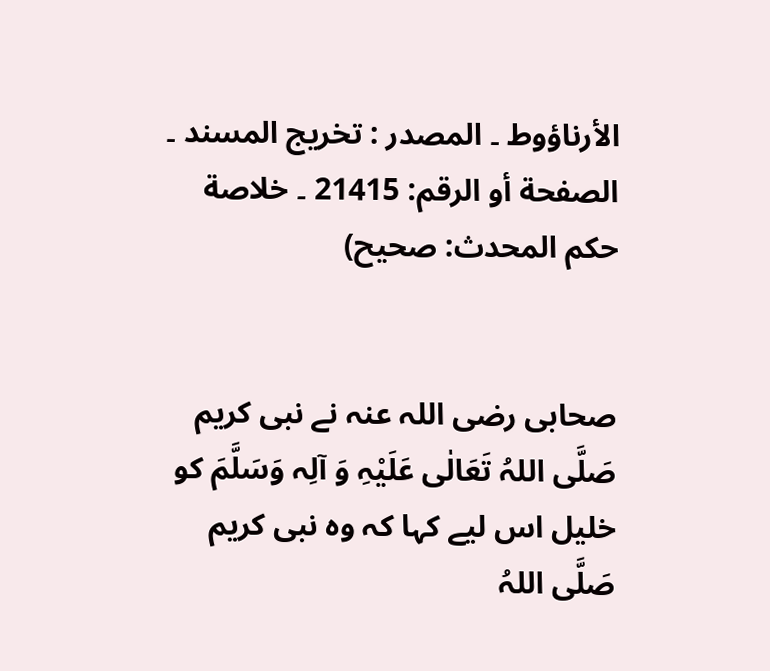الأرناؤوط ۔ المصدر : تخريج المسند ۔ الصفحة أو الرقم: 21415 ۔ خلاصة حكم المحدث: صحيح)


صحابی رضی اللہ عنہ نے نبی کریم صَلَّی اللہُ تَعَالٰی عَلَیْہِ وَ آلِہ وَسَلَّمَ کو خلیل اس لیے کہا کہ وہ نبی کریم صَلَّی اللہُ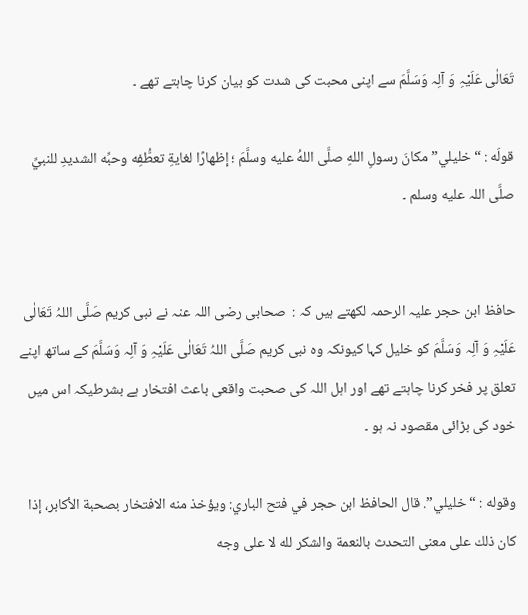تَعَالٰی عَلَیْہِ وَ آلِہ وَسَلَّمَ سے اپنی محبت کی شدت کو بیان کرنا چاہتے تھے ۔

قولَه : “خليلي” مكانَ رسولِ اللهِ صلَّى اللهُ عليه وسلَّمَ ؛ إظهارًا لغايةِ تعطُّفِه وحبِّه الشديدِ للنبيِّ صلَّى اللہ علیه وسلم ۔


حافظ ابن حجر علیہ الرحمہ لکھتے ہیں کہ :  صحابی رضی اللہ عنہ نے نبی کریم صَلَّی اللہُ تَعَالٰی عَلَیْہِ وَ آلِہ وَسَلَّمَ کو خلیل کہا کیونکہ وہ نبی کریم صَلَّی اللہُ تَعَالٰی عَلَیْہِ وَ آلِہ وَسَلَّمَ کے ساتھ اپنے تعلق پر فخر کرنا چاہتے تھے اور اہل اللہ کی صحبت واقعی باعث افتخار ہے بشرطیکہ اس میں خود کی بڑائی مقصود نہ ہو ۔

وقوله : “خليلي”. قال الحافظ ابن حجر في فتح الباري: ويؤخذ منه الافتخار بصحبة الأكابر، إذا كان ذلك على معنى التحدث بالنعمة والشكر لله لا على وجه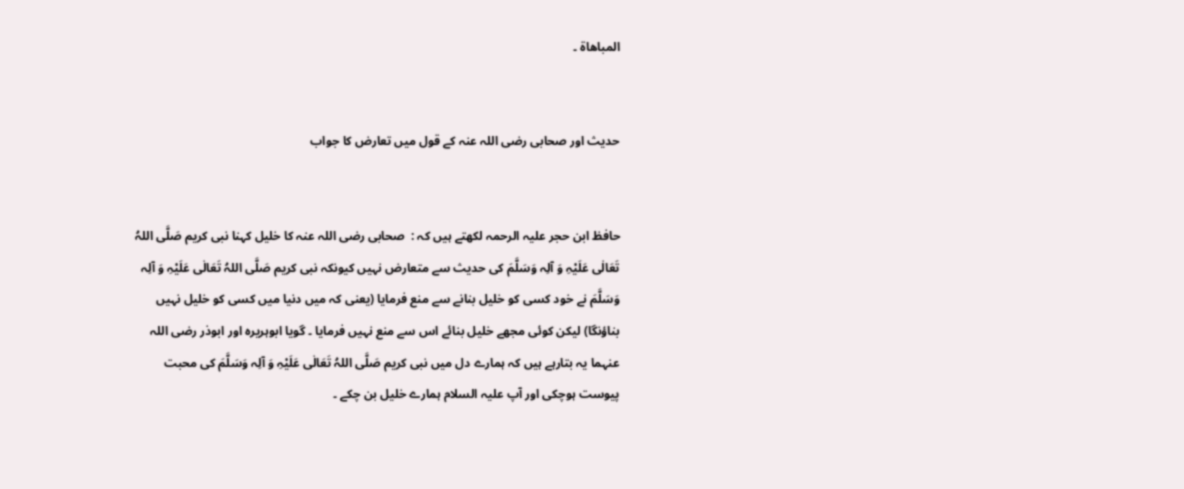المباهاة ۔


حدیث اور صحابی رضی اللہ عنہ کے قول میں تعارض کا جواب


حافظ ابن حجر علیہ الرحمہ لکھتے ہیں کہ :  صحابی رضی اللہ عنہ کا خلیل کہنا نبی کریم صَلَّی اللہُ تَعَالٰی عَلَیْہِ وَ آلِہ وَسَلَّمَ کی حدیث سے متعارض نہیں کیونکہ نبی کریم صَلَّی اللہُ تَعَالٰی عَلَیْہِ وَ آلِہ وَسَلَّمَ نے خود کسی کو خلیل بنانے سے منع فرمایا (یعنی کہ میں دنیا میں کسی کو خلیل نہیں بناؤنگا) لیکن کوئی مجھے خلیل بنائے اس سے منع نہیں فرمایا ۔ گویا ابوہریرہ اور ابوذر رضی اللہ عنہما یہ بتارہے ہیں کہ ہمارے دل میں نبی کریم صَلَّی اللہُ تَعَالٰی عَلَیْہِ وَ آلِہ وَسَلَّمَ کی محبت پیوست ہوچکی اور آپ علیہ السلام ہمارے خلیل بن چکے ۔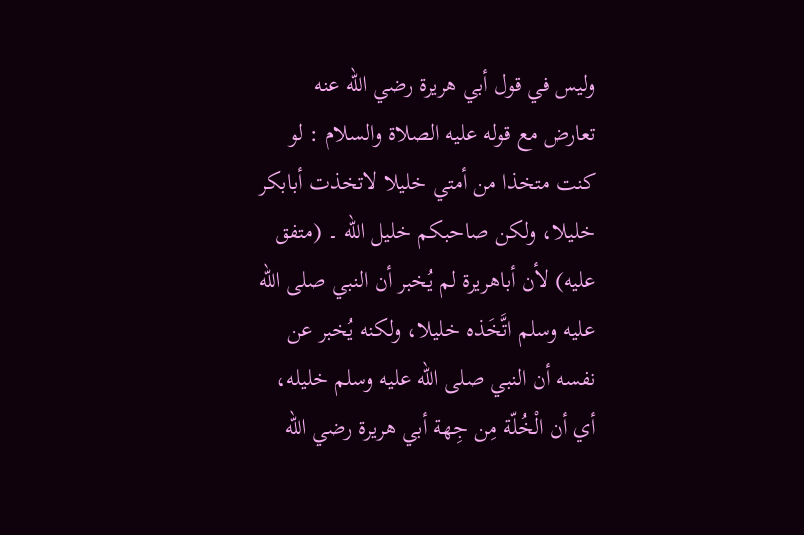وليس في قول أبي هريرة رضي الله عنه تعارض مع قوله عليه الصلاة والسلام : لو كنت متخذا من أمتي خليلا لاتخذت أبابكر خليلا، ولكن صاحبكم خليل الله ۔ (متفق عليه) لأن أباهريرة لم يُخبر أن النبي صلى الله عليه وسلم اتَّخَذه خليلا، ولكنه يُخبر عن نفسه أن النبي صلى الله عليه وسلم خليله، أي أن الْخُلّة مِن جِهة أبي هريرة رضي الله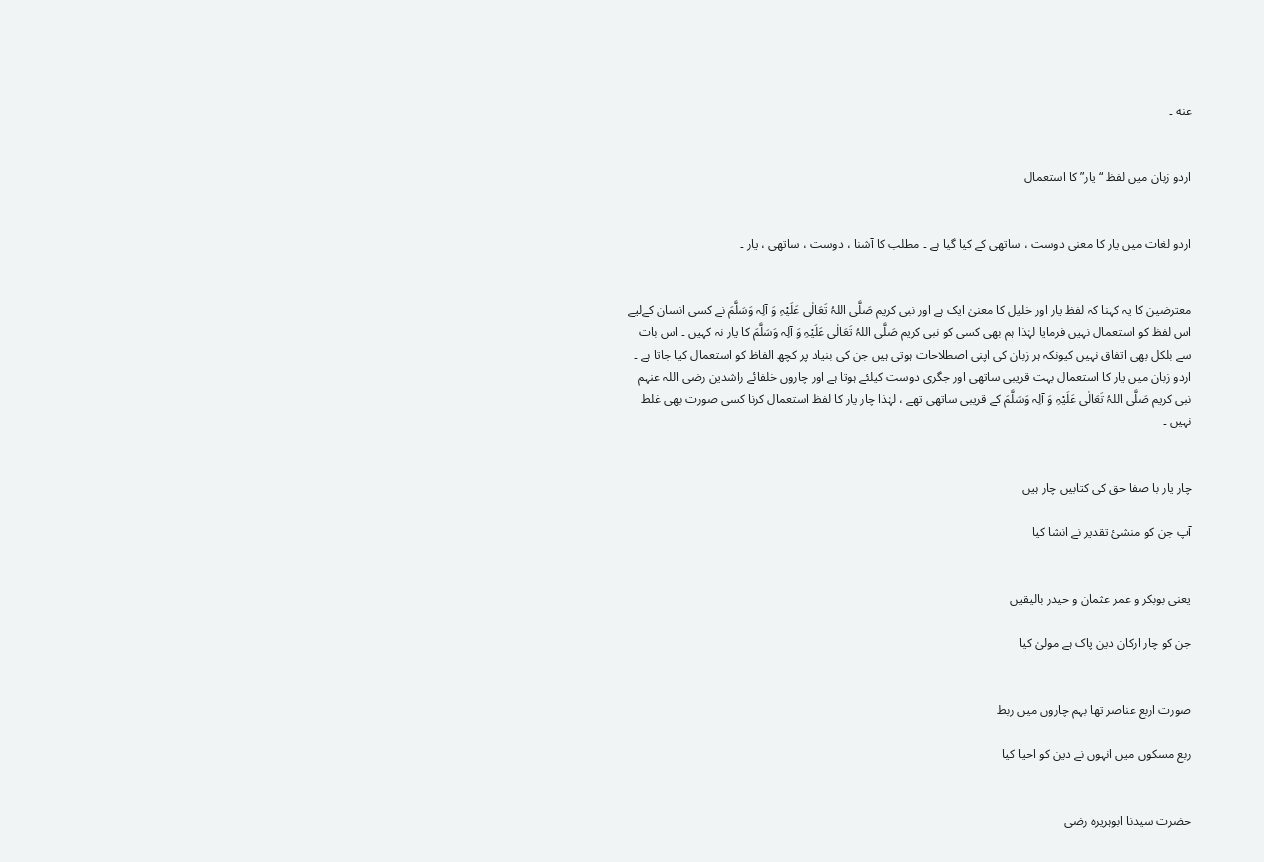عنه ۔


اردو زبان میں لفظ “یار” کا استعمال


اردو لغات میں یار کا معنی دوست ، ساتھی کے کیا گیا ہے ۔ مطلب کا آشنا ، دوست ، ساتھی ، یار ۔


معترضین کا یہ کہنا کہ لفظ یار اور خلیل کا معنیٰ ایک ہے اور نبی کریم صَلَّی اللہُ تَعَالٰی عَلَیْہِ وَ آلِہ وَسَلَّمَ نے کسی انسان کےلیے اس لفظ کو استعمال نہیں فرمایا لہٰذا ہم بھی کسی کو نبی کریم صَلَّی اللہُ تَعَالٰی عَلَیْہِ وَ آلِہ وَسَلَّمَ کا یار نہ کہیں ۔ اس بات سے بلکل بھی اتفاق نہیں کیونکہ ہر زبان کی اپنی اصطلاحات ہوتی ہیں جن کی بنیاد پر کچھ الفاظ کو استعمال کیا جاتا ہے ۔ اردو زبان میں یار کا استعمال بہت قریبی ساتھی اور جگری دوست کیلئے ہوتا ہے اور چاروں خلفائے راشدین رضی اللہ عنہم نبی کریم صَلَّی اللہُ تَعَالٰی عَلَیْہِ وَ آلِہ وَسَلَّمَ کے قریبی ساتھی تھے ، لہٰذا چار یار کا لفظ استعمال کرنا کسی صورت بھی غلط نہیں ۔


چار یار با صفا حق کی کتابیں چار ہیں

آپ جن کو منشیٔ تقدیر نے انشا کیا


یعنی بوبکر و عمر عثمان و حیدر بالیقیں

جن کو چار ارکان دین پاک ہے مولیٰ کیا


صورت اربع عناصر تھا بہم چاروں میں ربط

ربع مسکوں میں انہوں نے دین کو احیا کیا


حضرت سیدنا ابوہریرہ رضی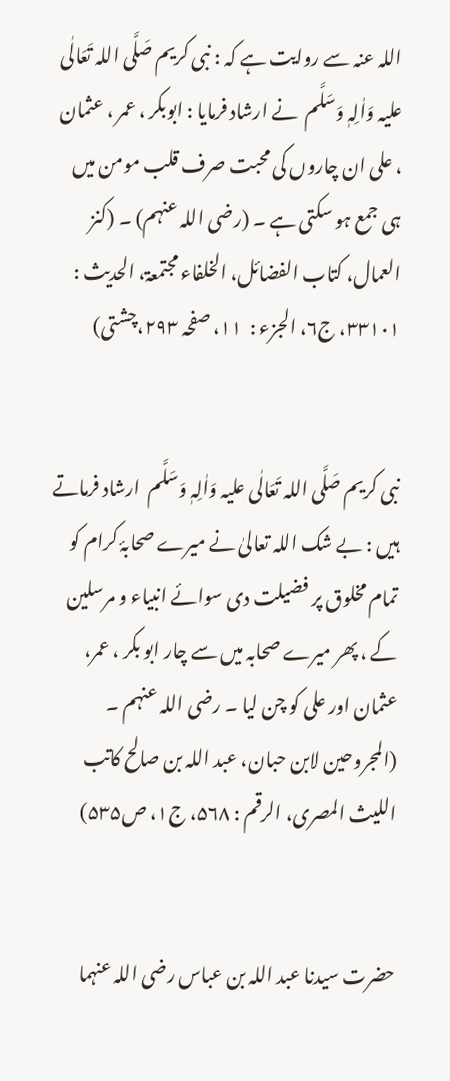اللہ عنہ سے روایت ہے کہ : نبی کریم صَلَّی اللہ تَعَالٰی علیہ وَاٰلِہٖ وَسَلَّم  نے ارشاد فرمایا : ابوبکر ، عمر ، عثمان ، علی ان چاروں کی محبت صرف قلب مومن میں ہی جمع ہو سکتی ہے ۔ (رضی اللہ عنہم) ۔ (کنز العمال، کتاب الفضائل، الخلفاء مجتمعۃ، الحدیث :  ۳۳۱۰۱، ج۶، الجزء :  ۱۱، صفحہ ۲۹۳،چشتی)


نبی کریم صَلَّی اللہ تَعَالٰی علیہ وَاٰلِہٖ وَسَلَّم  ارشاد فرماتے ہیں : بے شک اللہ تعالیٰ نے میرے صحابۂ کرام کو تمام مخلوق پر فضیلت دی سوائے انبیاء و مرسلین کے ، پھر میرے صحابہ میں سے چار ابو بکر ، عمر، عثمان اور علی کو چن لیا ۔ رضی اللہ عنہم ۔ (المجروحین لابن حبان، عبد اللہ بن صالح کاتب اللیث المصری، الرقم : ۵۶۸، ج۱، ص۵۳۵)


حضرت سیدنا عبد اللہ بن عباس رضی اللہ عنہما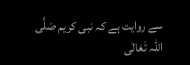سے روایت ہے کہ نبی کریم صَلَّی اللہ تَعَالٰی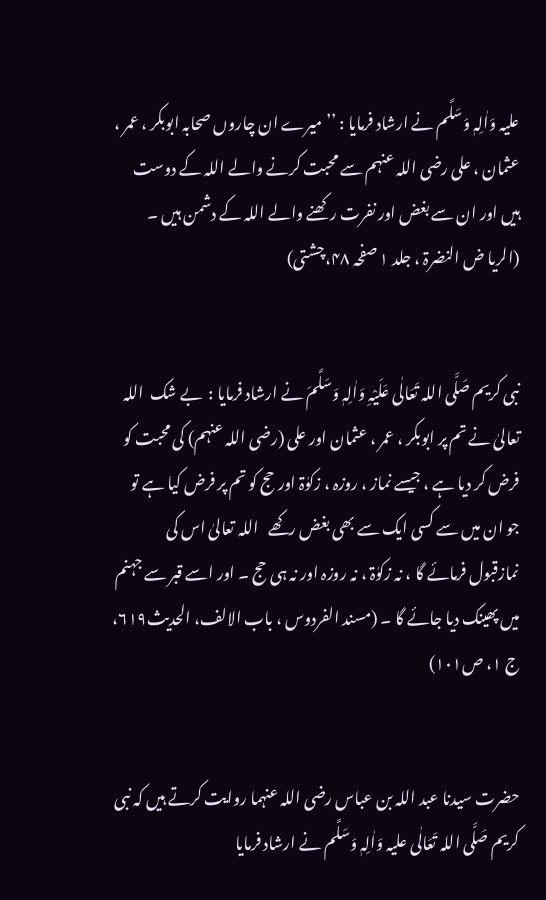علیہ وَاٰلِہٖ وَسَلَّم نے ارشاد فرمایا : ’’میرے ان چاروں صحابہ ابوبکر ، عمر ، عثمان ، علی رضی اللہ عنہم سے محبت کرنے والے اللہ کے دوست ہیں اور ان سے بغض اور نفرت رکھنے والے اللہ کے دشمن ہیں ۔ (الریا ض النضرۃ ، جلد ۱ صفحہ ۴۸،چشتی)


نبی کریم صَلَّی اللہ تَعَالٰی عَلَیْہِ وَاٰلِہٖ وَسَلَّمَ نے ارشاد فرمایا :  بے شک  اللہ تعالیٰ نے تم پر ابوبکر ، عمر ، عثمان اور علی (رضی اللہ عنہم) کی محبت کو فرض کر دیا ہے ، جیسے نماز ، روزہ ، زکوٰۃ اور حج کو تم پر فرض کیا ہے تو جو ان میں سے کسی ایک سے بھی بغض رکھے   اللہ تعالیٰ اس کی نمازقبول فرمائے گا ، نہ زکوٰۃ ، نہ روزہ اور نہ ہی حج ۔ اور اسے قبر سے جہنم میں پھینک دیا جائے گا ۔ (مسند الفردوس ، باب الالف، الحدیث۶۱۹، ج ۱، ص۱۰۱)


حضرت سیدنا عبد اللہ بن عباس رضی اللہ عنہما روایت کرتے ہیں کہ نبی کریم صَلَّی اللہ تَعَالٰی علیہ وَاٰلِہٖ وَسَلَّم نے ارشاد فرمایا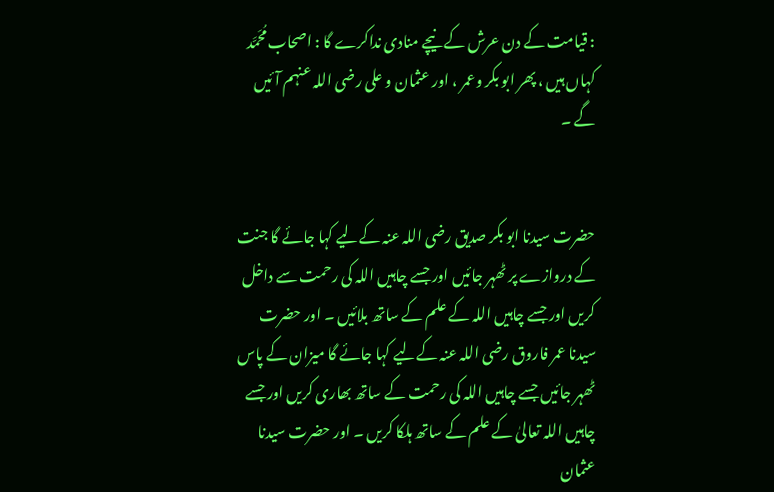: قیامت کے دن عرش کے نیچے منادی نداکرے گا : اصحاب مُحَمَّد کہاں ہیں ، پھر ابو بکر وعمر ، اور عثمان و علی رضی اللہ عنہم آئیں گے ۔


حضرت سیدنا ابو بکر صدیق رضی اللہ عنہ کےلیے کہا جائے گا جنت کے دروازے پر ٹھہر جائیں اور جسے چاہیں اللہ کی رحمت سے داخل کریں اور جسے چاہیں اللہ کے علم کے ساتھ بلائیں ۔ اور حضرت سیدنا عمر فاروق رضی اللہ عنہ کےلیے کہا جائے گا میزان کے پاس ٹھہر جائیں جسے چاہیں اللہ کی رحمت کے ساتھ بھاری کریں اور جسے چاہیں اللہ تعالیٰ کے علم کے ساتھ ہلکا کریں ۔ اور حضرت سیدنا عثمان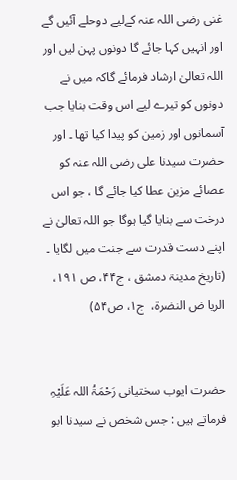غنی رضی اللہ عنہ کےلیے دوحلے آئیں گے اور انہیں کہا جائے گا دونوں پہن لیں اور اللہ تعالیٰ ارشاد فرمائے گاکہ میں نے دونوں کو تیرے لیے اس وقت بنایا جب آسمانوں اور زمین کو پیدا کیا تھا ۔ اور حضرت سیدنا علی رضی اللہ عنہ کو عصائے مزین عطا کیا جائے گا ، جو اس درخت سے بنایا گیا ہوگا جو اللہ تعالیٰ نے اپنے دست قدرت سے جنت میں لگایا ۔ (تاريخ مدينۃ دمشق ، ج۴۴، ص ۱۹۱،  الریا ض النضرۃ،  ج۱، ص۵۴)


حضرت ایوب سختیانی رَحْمَۃُ اللہ عَلَیْہِ فرماتے ہیں : جس شخص نے سیدنا ابو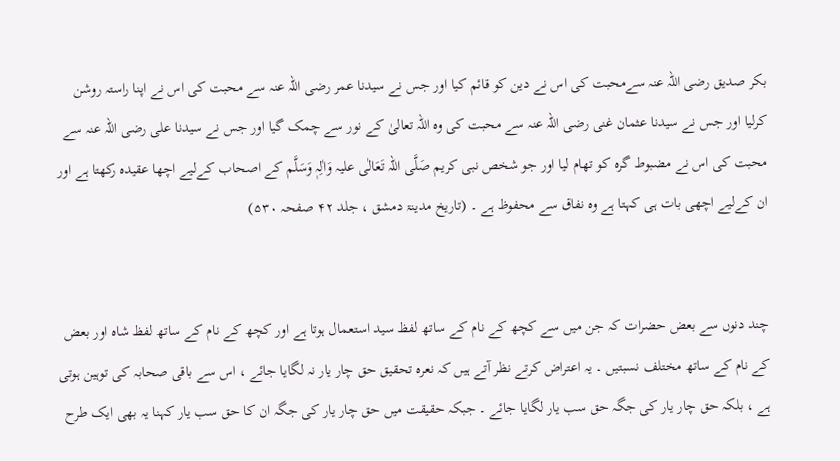بکر صدیق رضی اللہ عنہ سےمحبت کی اس نے دین کو قائم کیا اور جس نے سیدنا عمر رضی اللہ عنہ سے محبت کی اس نے اپنا راستہ روشن کرلیا اور جس نے سیدنا عثمان غنی رضی اللہ عنہ سے محبت کی وہ اللہ تعالیٰ کے نور سے چمک گیا اور جس نے سیدنا علی رضی اللہ عنہ سے محبت کی اس نے مضبوط گرہ کو تھام لیا اور جو شخص نبی کریم صَلَّی اللہ تَعَالٰی علیہ وَاٰلِہٖ وَسَلَّم کے اصحاب کےلیے اچھا عقیدہ رکھتا ہے اور ان کےلیے اچھی بات ہی کہتا ہے وہ نفاق سے محفوظ ہے ۔ (تاریخ مدینۃ دمشق ، جلد ۴۲ صفحہ ۵۳۰)


چند دنوں سے بعض حضرات کہ جن میں سے کچھ کے نام کے ساتھ لفظ سید استعمال ہوتا ہے اور کچھ کے نام کے ساتھ لفظ شاہ اور بعض کے نام کے ساتھ مختلف نسبتیں ۔ یہ اعتراض کرتے نظر آتے ہیں کہ نعرہ تحقیق حق چار یار نہ لگایا جائے ، اس سے باقی صحابہ کی توہین ہوتی ہے ، بلکہ حق چار یار کی جگہ حق سب یار لگایا جائے ۔ جبکہ حقیقت میں حق چار یار کی جگہ ان کا حق سب یار کہنا یہ بھی ایک طرح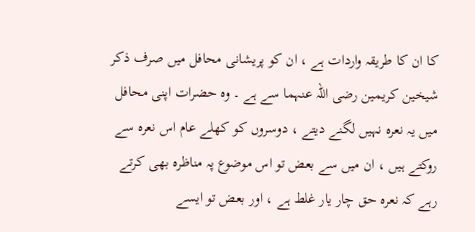کا ان کا طریقہ واردات ہے ، ان کو پریشانی محافل میں صرف ذکر شیخین کریمین رضی اللہ عنہما سے ہے ۔ وہ حضرات اپنی محافل میں یہ نعرہ نہیں لگنے دیتے ، دوسروں کو کھلے عام اس نعرہ سے روکتے ہیں ، ان میں سے بعض تو اس موضوع پہ مناظرہ بھی کرتے رہے کہ نعرہ حق چار یار غلط ہے ، اور بعض تو ایسے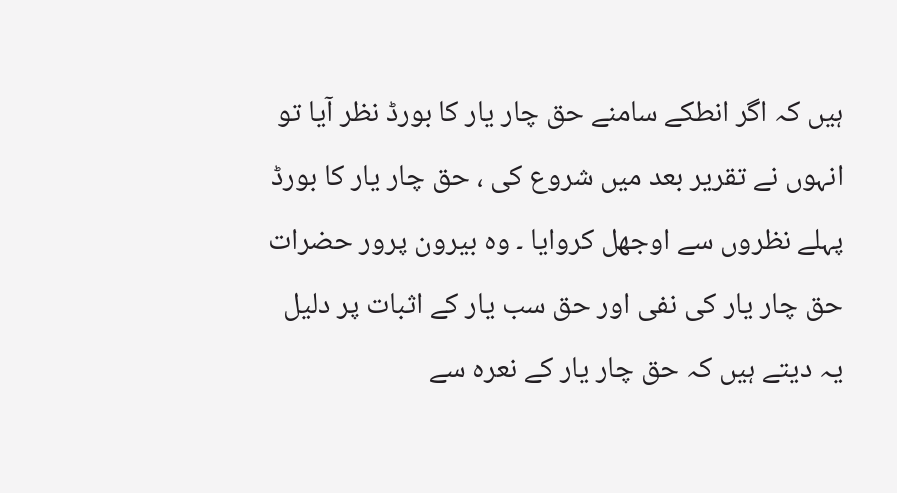ہیں کہ اگر انطکے سامنے حق چار یار کا بورڈ نظر آیا تو انہوں نے تقریر بعد میں شروع کی ، حق چار یار کا بورڈ پہلے نظروں سے اوجھل کروایا ۔ وہ بیرون پرور حضرات حق چار یار کی نفی اور حق سب یار کے اثبات پر دلیل یہ دیتے ہیں کہ حق چار یار کے نعرہ سے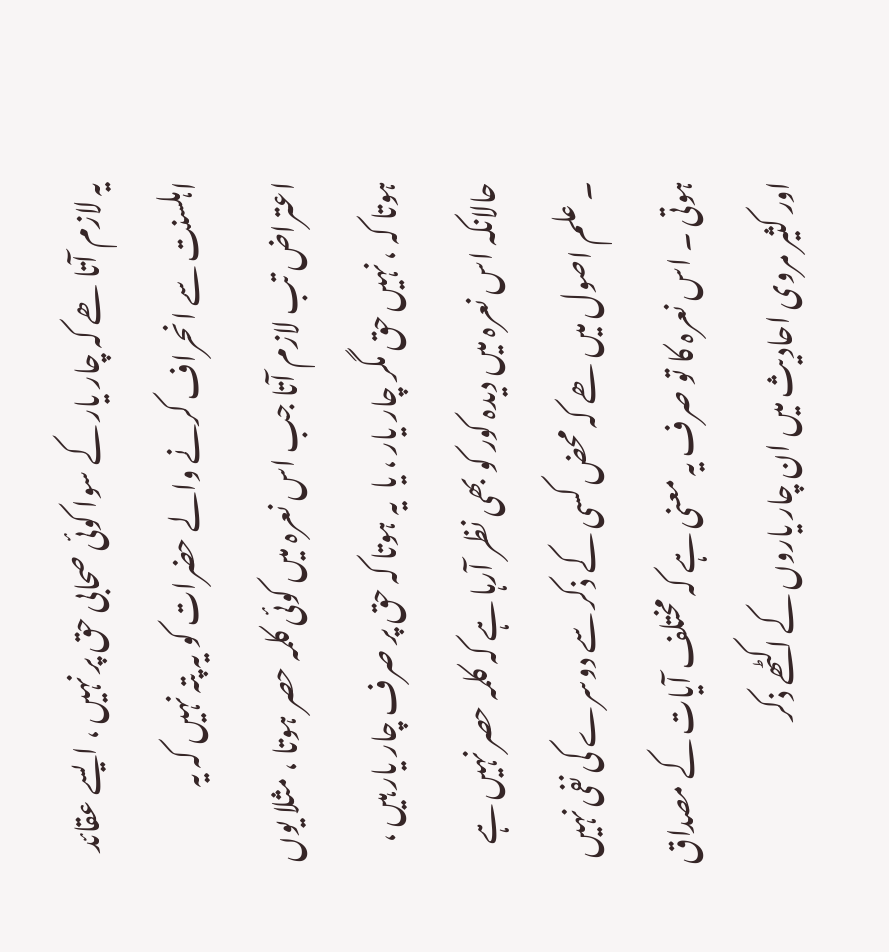یہ لازم آتا ھے کہ چار یار کے سوا کوئی صحابی حق پر نہیں ، ایسے عقائد اہلسنت سے انحراف کرنے والے حضرات کو یہ پتہ نہیں کہ یہ اعتراض تب لازم آتا جب اس نعرہ میں کوئی کلمہ حصر ہوتا ، مثلا یوں ہوتا کہ ، نہیں حق مگر چار یار ، یا  یہ ہوتا کہ حق پر صرف چار یار ہیں ، حالانکہ اس نعرہ میں دیدہ کور کو بھی نظر آرہا ہے کہ کلمہ حصر نہیں ہے ۔ علم اصول میں ھے کہ محض کسی کے ذکر سے دوسرے کی نفی نہیں ہوتی ۔ اس نعرہ کا تو صرف یہ معنی ہے کہ مختلف آیات کے مصداق اور کثیر مروی احادیث میں ان چار یاروں کے اکٹھے ذکر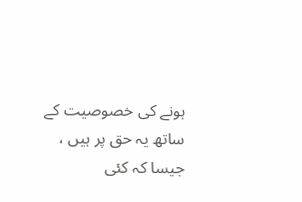ہونے کی خصوصیت کے ساتھ یہ حق پر ہیں ، جیسا کہ کئی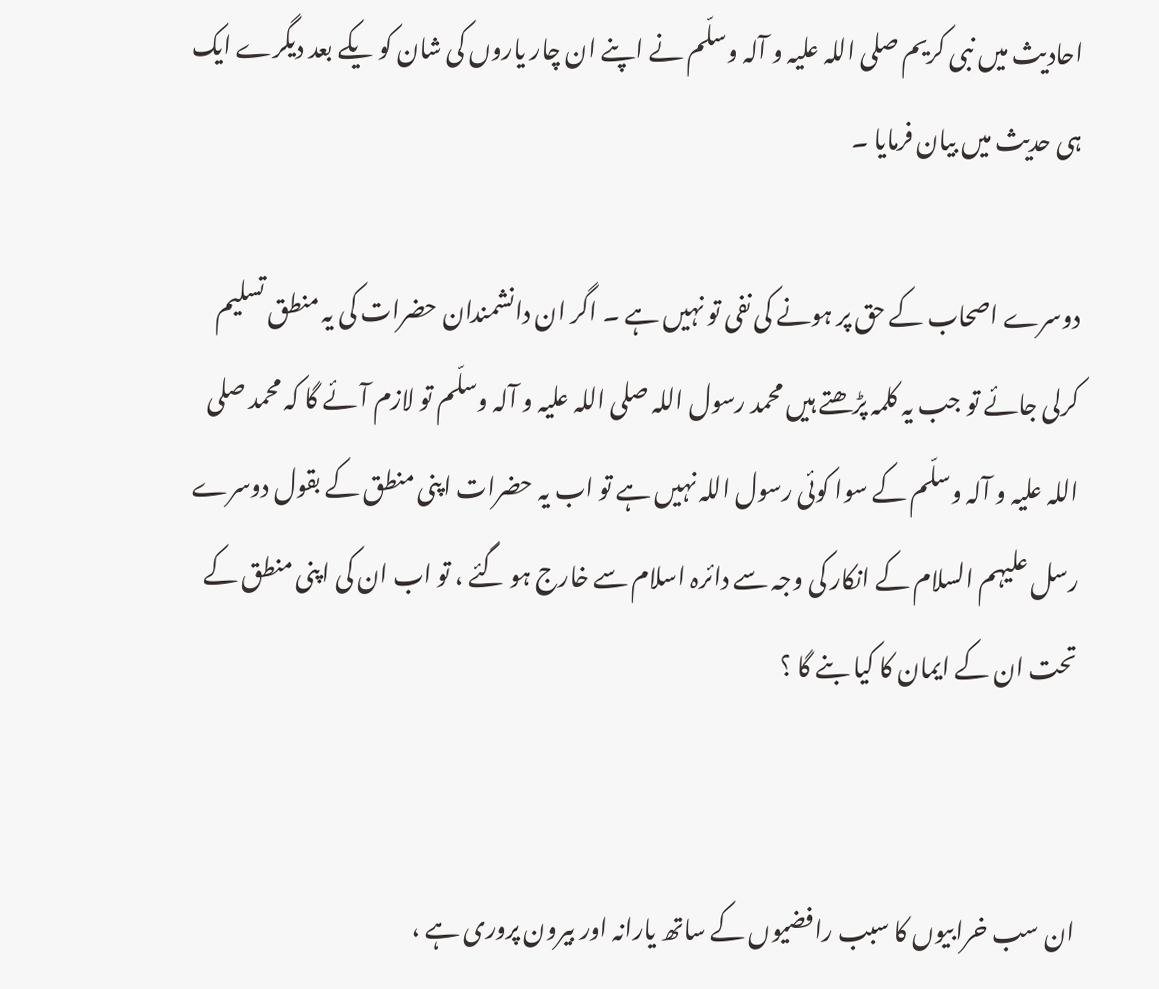احادیث میں نبی کریم صلی اللہ علیہ و آلہ وسلّم نے اپنے ان چار یاروں کی شان کو یکے بعد دیگرے ایک ہی حدیث میں بیان فرمایا ۔

دوسرے اصحاب کے حق پر ہونے کی نفی تو نہیں ہے ۔ اگر ان دانشمندان حضرات کی یہ منطق تسلیم کرلی جائے تو جب یہ کلمہ پڑھتے ہیں محمد رسول اللہ صلی اللہ علیہ و آلہ وسلّم تو لازم آئے گا کہ محمد صلی اللہ علیہ و آلہ وسلّم کے سوا کوئی رسول اللہ نہیں ہے تو اب یہ حضرات اپنی منطق کے بقول دوسرے رسل علیہم السلام کے انکار کی وجہ سے دائرہ اسلام سے خارج ہو گئے ، تو اب ان کی اپنی منطق کے تحت ان کے ایمان کا کیا بنے گا ؟


ان سب خرابیوں کا سبب رافضیوں کے ساتھ یارانہ اور بیرون پروری ہے ،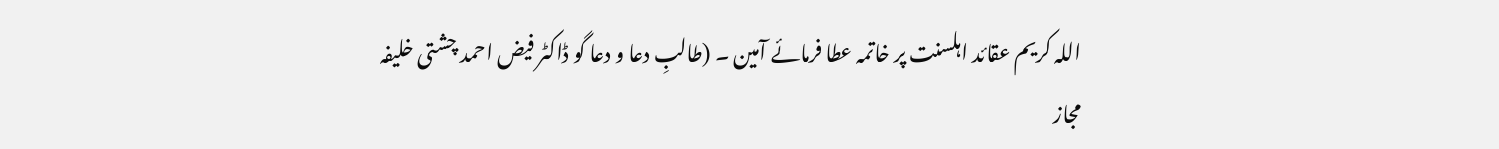اللہ کریم عقائد اہلسنت پر خاتمہ عطا فرمائے آمین ۔ (طالبِ دعا و دعا گو ڈاکٹر فیض احمد چشتی خلیفہ مجاز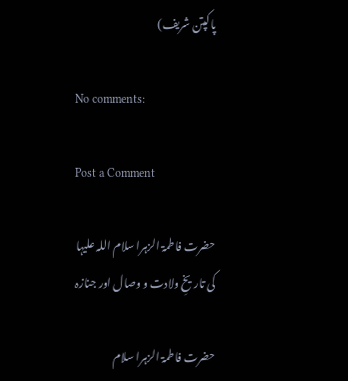پاکپتن شریف)

No comments:

Post a Comment

حضرت فاطمۃ الزہرا سلام اللہ علیہا کی تاریخِ ولادت و وصال اور جنازہ

حضرت فاطمۃ الزہرا سلام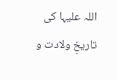اللہ علیہا کی تاریخِ ولادت و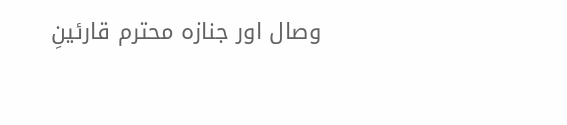وصال اور جنازہ محترم قارئینِ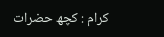کرام : کچھ حضرات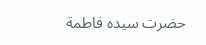حضرت سیدہ فاطمة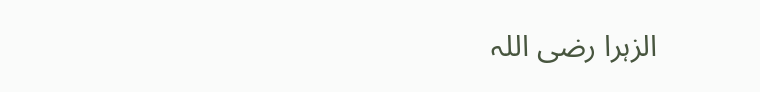الزہرا رضی اللہ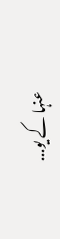عنہا کے یو...